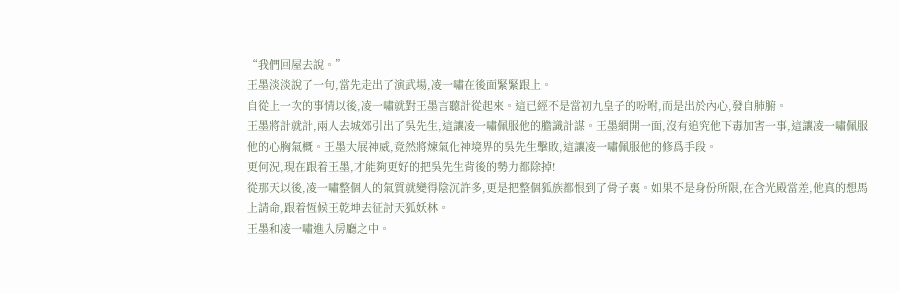“我們回屋去說。”
王墨淡淡說了一句,當先走出了演武場,凌一嘯在後面緊緊跟上。
自從上一次的事情以後,凌一嘯就對王墨言聽計從起來。這已經不是當初九皇子的吩咐,而是出於內心,發自肺腑。
王墨將計就計,兩人去城郊引出了吳先生,這讓凌一嘯佩服他的膽識計謀。王墨網開一面,沒有追究他下毒加害一事,這讓凌一嘯佩服他的心胸氣概。王墨大展神威,竟然將煉氣化神境界的吳先生擊敗,這讓凌一嘯佩服他的修爲手段。
更何況,現在跟着王墨,才能夠更好的把吳先生背後的勢力都除掉!
從那天以後,凌一嘯整個人的氣質就變得陰沉許多,更是把整個狐族都恨到了骨子裏。如果不是身份所限,在含光殿當差,他真的想馬上請命,跟着恆候王乾坤去征討天狐妖林。
王墨和凌一嘯進入房廳之中。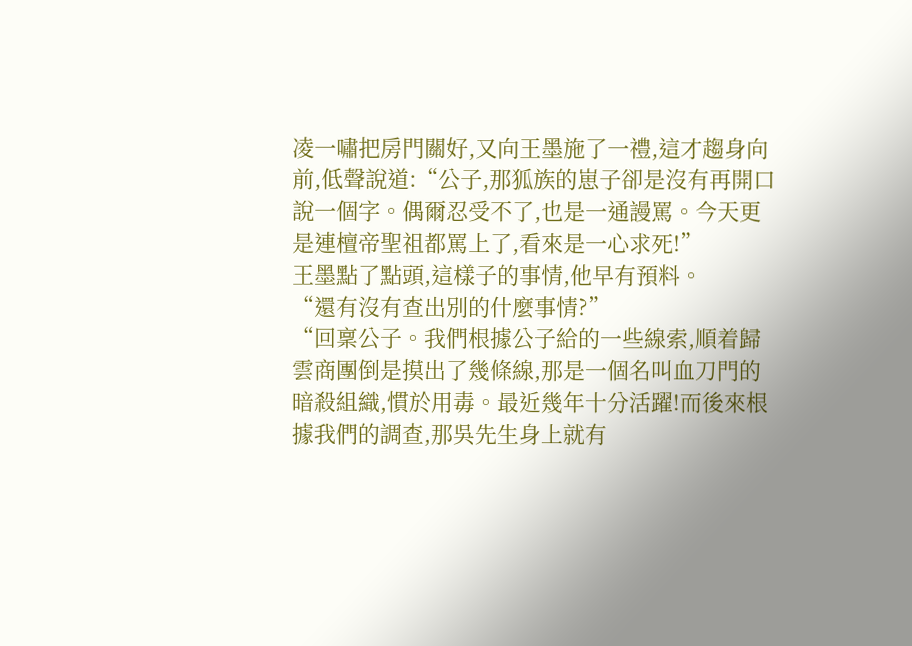凌一嘯把房門關好,又向王墨施了一禮,這才趨身向前,低聲說道:“公子,那狐族的崽子卻是沒有再開口說一個字。偶爾忍受不了,也是一通謾罵。今天更是連檀帝聖祖都罵上了,看來是一心求死!”
王墨點了點頭,這樣子的事情,他早有預料。
“還有沒有查出別的什麼事情?”
“回稟公子。我們根據公子給的一些線索,順着歸雲商團倒是摸出了幾條線,那是一個名叫血刀門的暗殺組織,慣於用毒。最近幾年十分活躍!而後來根據我們的調查,那吳先生身上就有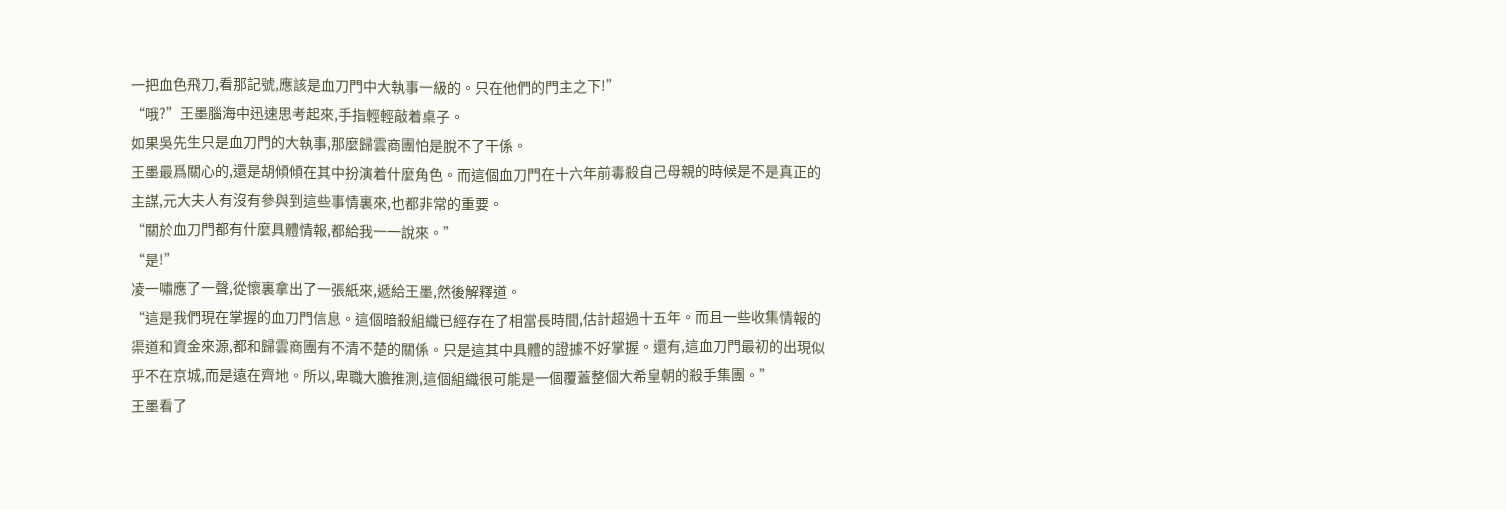一把血色飛刀,看那記號,應該是血刀門中大執事一級的。只在他們的門主之下!”
“哦?”王墨腦海中迅速思考起來,手指輕輕敲着桌子。
如果吳先生只是血刀門的大執事,那麼歸雲商團怕是脫不了干係。
王墨最爲關心的,還是胡傾傾在其中扮演着什麼角色。而這個血刀門在十六年前毒殺自己母親的時候是不是真正的主謀,元大夫人有沒有參與到這些事情裏來,也都非常的重要。
“關於血刀門都有什麼具體情報,都給我一一說來。”
“是!”
凌一嘯應了一聲,從懷裏拿出了一張紙來,遞給王墨,然後解釋道。
“這是我們現在掌握的血刀門信息。這個暗殺組織已經存在了相當長時間,估計超過十五年。而且一些收集情報的渠道和資金來源,都和歸雲商團有不清不楚的關係。只是這其中具體的證據不好掌握。還有,這血刀門最初的出現似乎不在京城,而是遠在齊地。所以,卑職大膽推測,這個組織很可能是一個覆蓋整個大希皇朝的殺手集團。”
王墨看了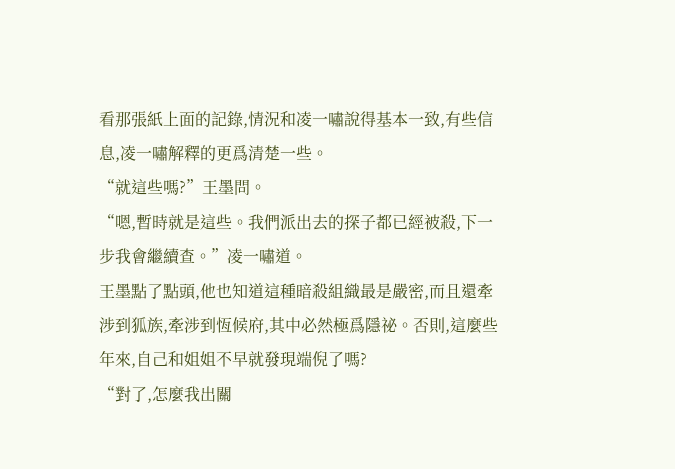看那張紙上面的記錄,情況和凌一嘯說得基本一致,有些信息,凌一嘯解釋的更爲清楚一些。
“就這些嗎?”王墨問。
“嗯,暫時就是這些。我們派出去的探子都已經被殺,下一步我會繼續查。”凌一嘯道。
王墨點了點頭,他也知道這種暗殺組織最是嚴密,而且還牽涉到狐族,牽涉到恆候府,其中必然極爲隱祕。否則,這麼些年來,自己和姐姐不早就發現端倪了嗎?
“對了,怎麼我出關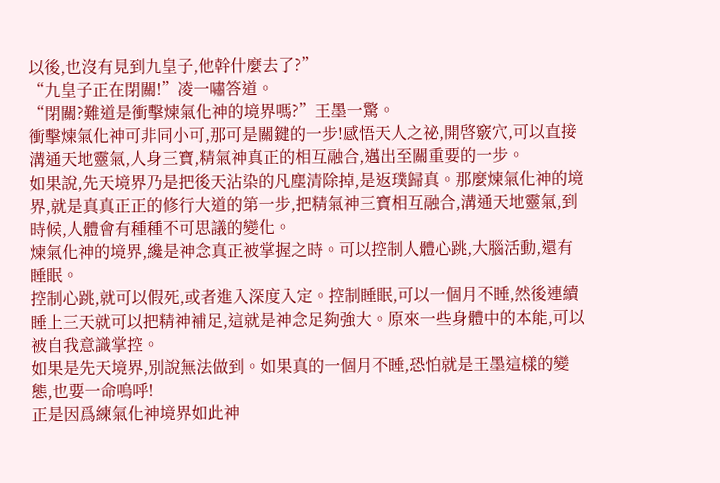以後,也沒有見到九皇子,他幹什麼去了?”
“九皇子正在閉關!”凌一嘯答道。
“閉關?難道是衝擊煉氣化神的境界嗎?”王墨一驚。
衝擊煉氣化神可非同小可,那可是關鍵的一步!感悟天人之祕,開啓竅穴,可以直接溝通天地靈氣,人身三寶,精氣神真正的相互融合,邁出至關重要的一步。
如果說,先天境界乃是把後天沾染的凡塵清除掉,是返璞歸真。那麼煉氣化神的境界,就是真真正正的修行大道的第一步,把精氣神三寶相互融合,溝通天地靈氣,到時候,人體會有種種不可思議的變化。
煉氣化神的境界,纔是神念真正被掌握之時。可以控制人體心跳,大腦活動,還有睡眠。
控制心跳,就可以假死,或者進入深度入定。控制睡眠,可以一個月不睡,然後連續睡上三天就可以把精神補足,這就是神念足夠強大。原來一些身體中的本能,可以被自我意識掌控。
如果是先天境界,別說無法做到。如果真的一個月不睡,恐怕就是王墨這樣的變態,也要一命嗚呼!
正是因爲練氣化神境界如此神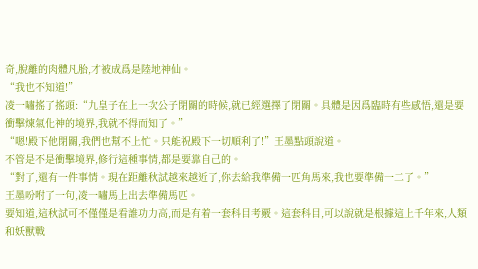奇,脫離的肉體凡胎,才被成爲是陸地神仙。
“我也不知道!”
凌一嘯搖了搖頭:“九皇子在上一次公子閉關的時候,就已經選擇了閉關。具體是因爲臨時有些感悟,還是要衝擊煉氣化神的境界,我就不得而知了。”
“嗯!殿下他閉關,我們也幫不上忙。只能祝殿下一切順利了!”王墨點頭說道。
不管是不是衝擊境界,修行這種事情,都是要靠自己的。
“對了,還有一件事情。現在距離秋試越來越近了,你去給我準備一匹角馬來,我也要準備一二了。”
王墨吩咐了一句,凌一嘯馬上出去準備馬匹。
要知道,這秋試可不僅僅是看誰功力高,而是有着一套科目考覈。這套科目,可以說就是根據這上千年來,人類和妖獸戰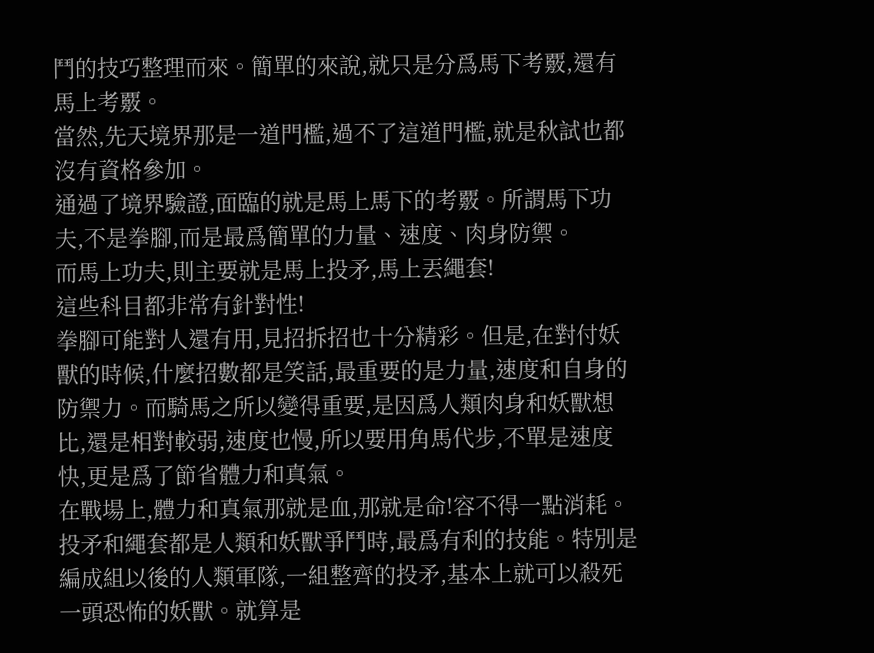鬥的技巧整理而來。簡單的來說,就只是分爲馬下考覈,還有馬上考覈。
當然,先天境界那是一道門檻,過不了這道門檻,就是秋試也都沒有資格參加。
通過了境界驗證,面臨的就是馬上馬下的考覈。所謂馬下功夫,不是拳腳,而是最爲簡單的力量、速度、肉身防禦。
而馬上功夫,則主要就是馬上投矛,馬上丟繩套!
這些科目都非常有針對性!
拳腳可能對人還有用,見招拆招也十分精彩。但是,在對付妖獸的時候,什麼招數都是笑話,最重要的是力量,速度和自身的防禦力。而騎馬之所以變得重要,是因爲人類肉身和妖獸想比,還是相對較弱,速度也慢,所以要用角馬代步,不單是速度快,更是爲了節省體力和真氣。
在戰場上,體力和真氣那就是血,那就是命!容不得一點消耗。
投矛和繩套都是人類和妖獸爭鬥時,最爲有利的技能。特別是編成組以後的人類軍隊,一組整齊的投矛,基本上就可以殺死一頭恐怖的妖獸。就算是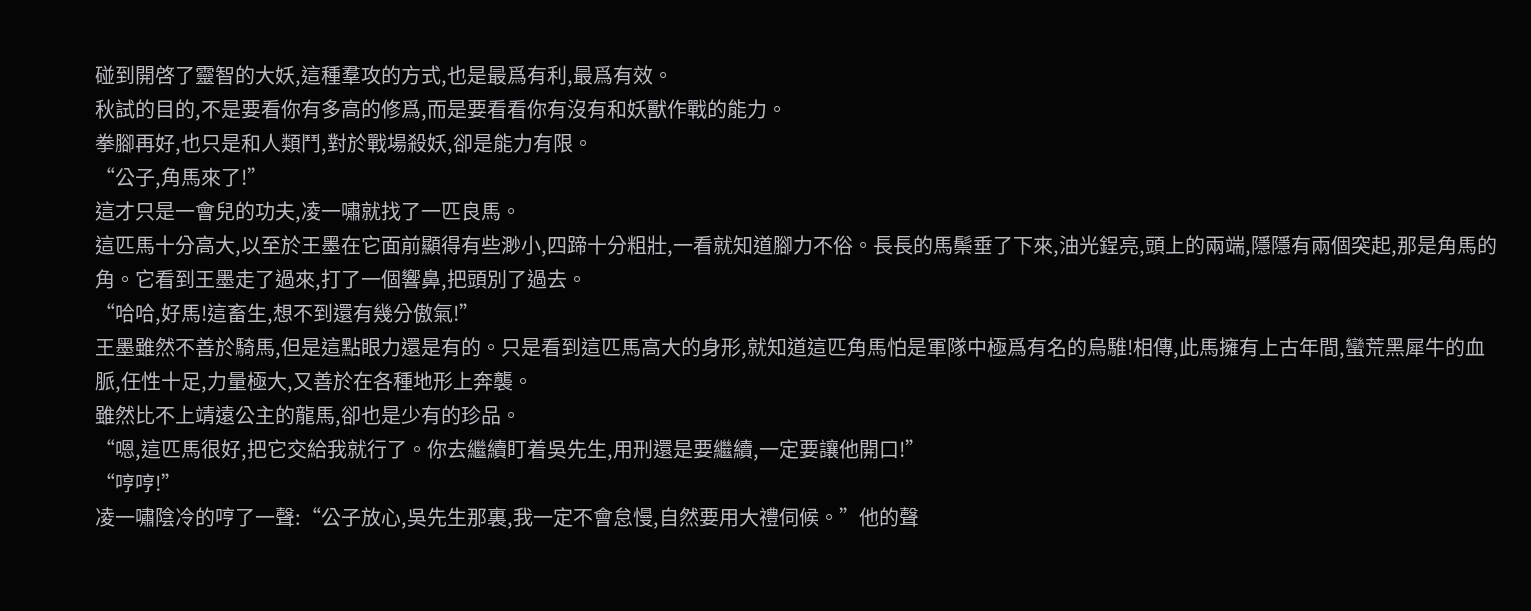碰到開啓了靈智的大妖,這種羣攻的方式,也是最爲有利,最爲有效。
秋試的目的,不是要看你有多高的修爲,而是要看看你有沒有和妖獸作戰的能力。
拳腳再好,也只是和人類鬥,對於戰場殺妖,卻是能力有限。
“公子,角馬來了!”
這才只是一會兒的功夫,凌一嘯就找了一匹良馬。
這匹馬十分高大,以至於王墨在它面前顯得有些渺小,四蹄十分粗壯,一看就知道腳力不俗。長長的馬鬃垂了下來,油光鋥亮,頭上的兩端,隱隱有兩個突起,那是角馬的角。它看到王墨走了過來,打了一個響鼻,把頭別了過去。
“哈哈,好馬!這畜生,想不到還有幾分傲氣!”
王墨雖然不善於騎馬,但是這點眼力還是有的。只是看到這匹馬高大的身形,就知道這匹角馬怕是軍隊中極爲有名的烏騅!相傳,此馬擁有上古年間,蠻荒黑犀牛的血脈,任性十足,力量極大,又善於在各種地形上奔襲。
雖然比不上靖遠公主的龍馬,卻也是少有的珍品。
“嗯,這匹馬很好,把它交給我就行了。你去繼續盯着吳先生,用刑還是要繼續,一定要讓他開口!”
“哼哼!”
凌一嘯陰冷的哼了一聲:“公子放心,吳先生那裏,我一定不會怠慢,自然要用大禮伺候。”他的聲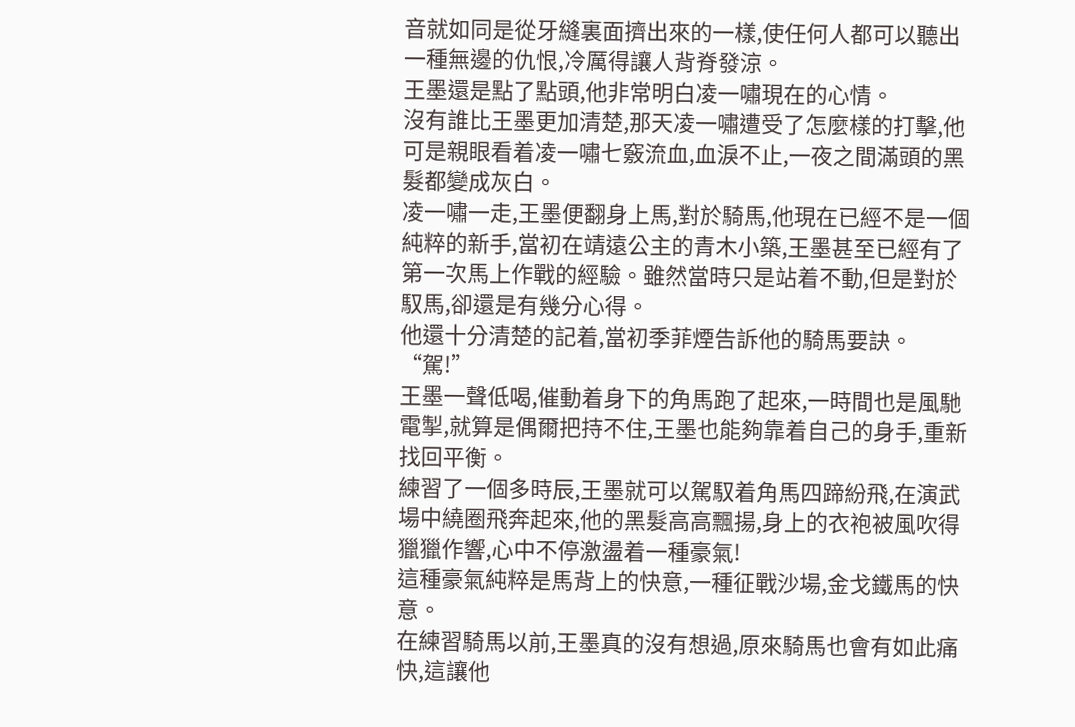音就如同是從牙縫裏面擠出來的一樣,使任何人都可以聽出一種無邊的仇恨,冷厲得讓人背脊發涼。
王墨還是點了點頭,他非常明白凌一嘯現在的心情。
沒有誰比王墨更加清楚,那天凌一嘯遭受了怎麼樣的打擊,他可是親眼看着凌一嘯七竅流血,血淚不止,一夜之間滿頭的黑髮都變成灰白。
凌一嘯一走,王墨便翻身上馬,對於騎馬,他現在已經不是一個純粹的新手,當初在靖遠公主的青木小築,王墨甚至已經有了第一次馬上作戰的經驗。雖然當時只是站着不動,但是對於馭馬,卻還是有幾分心得。
他還十分清楚的記着,當初季菲煙告訴他的騎馬要訣。
“駕!”
王墨一聲低喝,催動着身下的角馬跑了起來,一時間也是風馳電掣,就算是偶爾把持不住,王墨也能夠靠着自己的身手,重新找回平衡。
練習了一個多時辰,王墨就可以駕馭着角馬四蹄紛飛,在演武場中繞圈飛奔起來,他的黑髮高高飄揚,身上的衣袍被風吹得獵獵作響,心中不停激盪着一種豪氣!
這種豪氣純粹是馬背上的快意,一種征戰沙場,金戈鐵馬的快意。
在練習騎馬以前,王墨真的沒有想過,原來騎馬也會有如此痛快,這讓他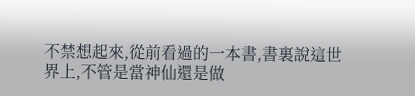不禁想起來,從前看過的一本書,書裏說這世界上,不管是當神仙還是做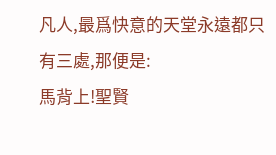凡人,最爲快意的天堂永遠都只有三處,那便是:
馬背上!聖賢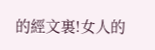的經文裏!女人的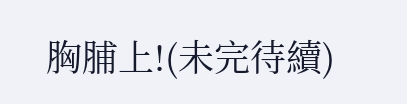胸脯上!(未完待續)